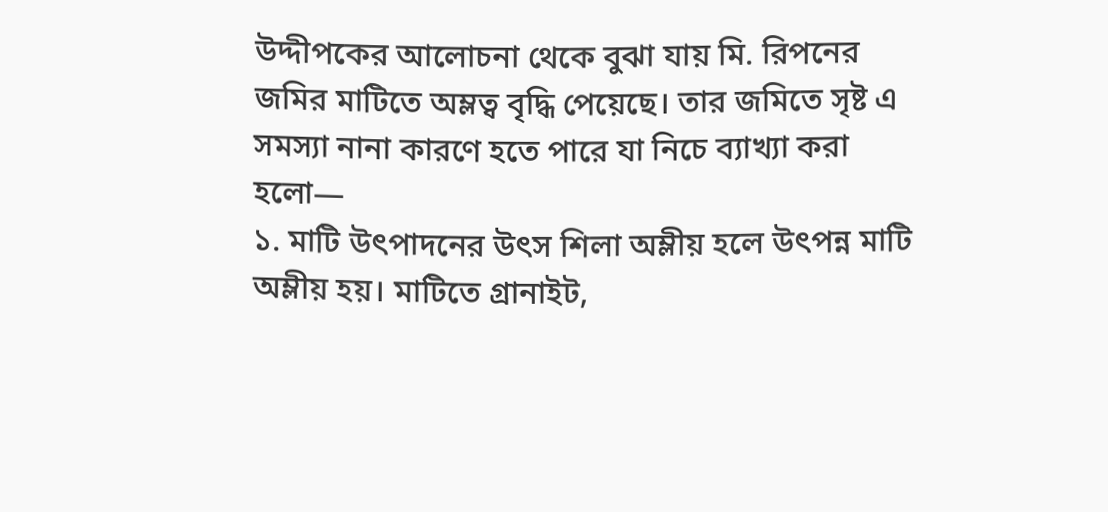উদ্দীপকের আলোচনা থেকে বুঝা যায় মি. রিপনের জমির মাটিতে অম্লত্ব বৃদ্ধি পেয়েছে। তার জমিতে সৃষ্ট এ সমস্যা নানা কারণে হতে পারে যা নিচে ব্যাখ্যা করা হলো—
১. মাটি উৎপাদনের উৎস শিলা অম্লীয় হলে উৎপন্ন মাটি অম্লীয় হয়। মাটিতে গ্রানাইট,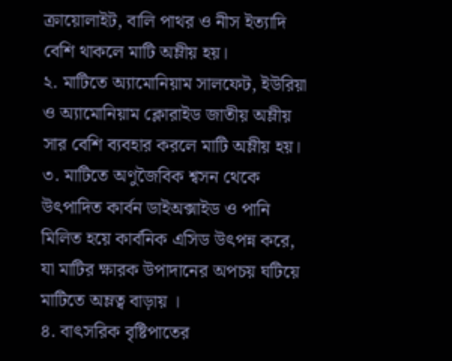ক্রায়োলাইট, বালি পাথর ও নীস ইত্যাদি বেশি থাকলে মাটি অম্লীয় হয়।
২. মাটিতে অ্যামোনিয়াম সালফেট, ইউরিয়া ও অ্যামোনিয়াম ক্লোরাইড জাতীয় অম্লীয় সার বেশি ব্যবহার করলে মাটি অম্লীয় হয়।
৩. মাটিতে অণুজৈবিক শ্বসন থেকে উৎপাদিত কার্বন ডাইঅক্সাইড ও পানি মিলিত হয়ে কার্বনিক এসিড উৎপন্ন করে, যা মাটির ক্ষারক উপাদানের অপচয় ঘটিয়ে মাটিতে অম্লত্ব বাড়ায় ।
৪. বাৎসরিক বৃষ্টিপাতের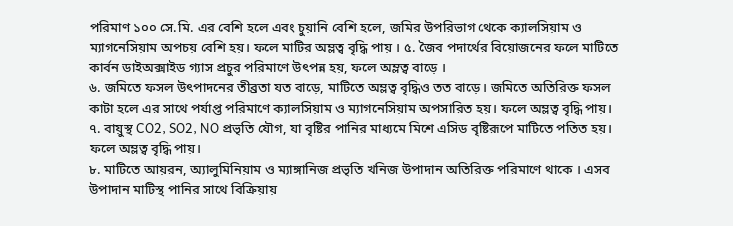পরিমাণ ১০০ সে.মি. এর বেশি হলে এবং চুয়ানি বেশি হলে, জমির উপরিভাগ থেকে ক্যালসিয়াম ও ম্যাগনেসিয়াম অপচয় বেশি হয়। ফলে মাটির অম্লত্ব বৃদ্ধি পায় । ৫. জৈব পদার্থের বিয়োজনের ফলে মাটিতে কার্বন ডাইঅক্সাইড গ্যাস প্রচুর পরিমাণে উৎপন্ন হয়, ফলে অম্লত্ব বাড়ে ।
৬. জমিতে ফসল উৎপাদনের তীব্রতা যত বাড়ে, মাটিতে অম্লত্ব বৃদ্ধিও তত বাড়ে। জমিতে অতিরিক্ত ফসল কাটা হলে এর সাথে পর্যাপ্ত পরিমাণে ক্যালসিয়াম ও ম্যাগনেসিয়াম অপসারিত হয়। ফলে অম্লত্ব বৃদ্ধি পায়।
৭. বায়ুস্থ CO2, SO2, NO প্রভৃতি যৌগ, যা বৃষ্টির পানির মাধ্যমে মিশে এসিড বৃষ্টিরূপে মাটিতে পতিত হয়। ফলে অম্লত্ব বৃদ্ধি পায়।
৮. মাটিতে আয়রন, অ্যালুমিনিয়াম ও ম্যাঙ্গানিজ প্রভৃতি খনিজ উপাদান অতিরিক্ত পরিমাণে থাকে । এসব উপাদান মাটিস্থ পানির সাথে বিক্রিয়ায়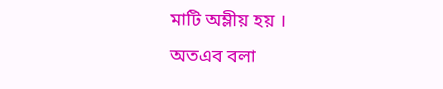মাটি অম্লীয় হয় ।
অতএব বলা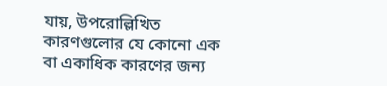যায়, উপরোল্লিখিত কারণগুলোর যে কোনো এক বা একাধিক কারণের জন্য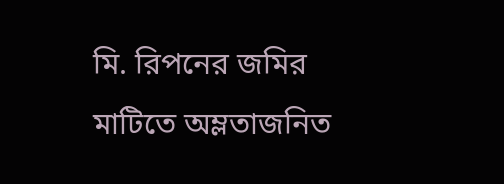মি. রিপনের জমির মাটিতে অম্লতাজনিত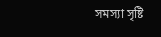সমস্যা সৃষ্টি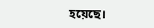হয়েছে।